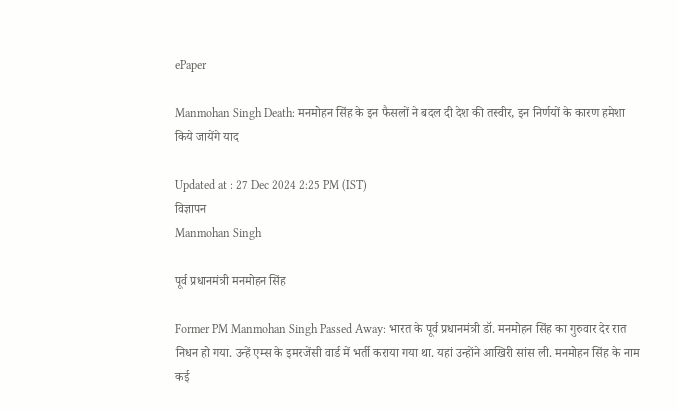ePaper

Manmohan Singh Death: मनमोहन सिंह के इन फैसलों ने बदल दी देश की तस्वीर, इन निर्णयों के कारण हमेशा किये जायेंगे याद

Updated at : 27 Dec 2024 2:25 PM (IST)
विज्ञापन
Manmohan Singh

पूर्व प्रधानमंत्री मनमोहन सिंह

Former PM Manmohan Singh Passed Away: भारत के पूर्व प्रधानमंत्री डॉ. मनमोहन सिंह का गुरुवार देर रात निधन हो गया. उन्हें एम्स के इमरजेंसी वार्ड में भर्ती कराया गया था. यहां उन्होंने आखिरी सांस ली. मनमोहन सिंह के नाम कई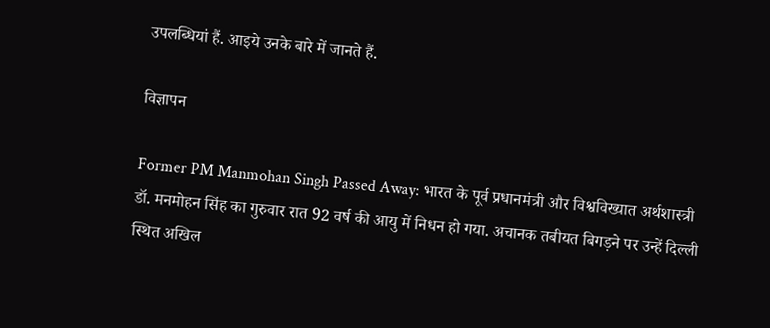उपलब्धियां हैं. आइये उनके बारे में जानते हैं.

विज्ञापन

Former PM Manmohan Singh Passed Away: भारत के पूर्व प्रधानमंत्री और विश्वविख्यात अर्थशास्त्री डॉ. मनमोहन सिंह का गुरुवार रात 92 वर्ष की आयु में निधन हो गया. अचानक तबीयत बिगड़ने पर उन्हें दिल्ली स्थित अखिल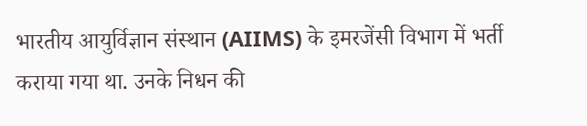भारतीय आयुर्विज्ञान संस्थान (AIIMS) के इमरजेंसी विभाग में भर्ती कराया गया था. उनके निधन की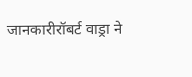जानकारीरॉबर्ट वाड्रा ने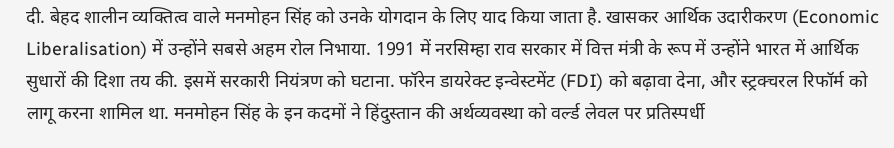दी. बेहद शालीन व्यक्तित्व वाले मनमोहन सिंह को उनके योगदान के लिए याद किया जाता है. खासकर आर्थिक उदारीकरण (Economic Liberalisation) में उन्होंने सबसे अहम रोल निभाया. 1991 में नरसिम्हा राव सरकार में वित्त मंत्री के रूप में उन्होंने भारत में आर्थिक सुधारों की दिशा तय की. इसमें सरकारी नियंत्रण को घटाना. फॉरेन डायरेक्ट इन्वेस्टमेंट (FDI) को बढ़ावा देना, और स्ट्रक्चरल रिफॉर्म को लागू करना शामिल था. मनमोहन सिंह के इन कदमों ने हिंदुस्तान की अर्थव्यवस्था को वर्ल्ड लेवल पर प्रतिस्पर्धी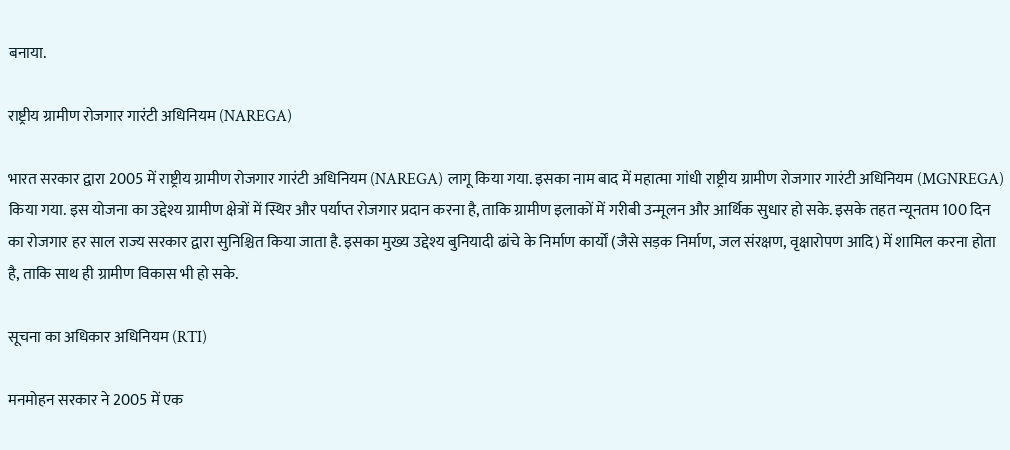बनाया.

राष्ट्रीय ग्रामीण रोजगार गारंटी अधिनियम (NAREGA)

भारत सरकार द्वारा 2005 में राष्ट्रीय ग्रामीण रोजगार गारंटी अधिनियम (NAREGA) लागू किया गया. इसका नाम बाद में महात्मा गांधी राष्ट्रीय ग्रामीण रोजगार गारंटी अधिनियम (MGNREGA) किया गया. इस योजना का उद्देश्य ग्रामीण क्षेत्रों में स्थिर और पर्याप्त रोजगार प्रदान करना है, ताकि ग्रामीण इलाकों में गरीबी उन्मूलन और आर्थिक सुधार हो सके. इसके तहत न्यूनतम 100 दिन का रोजगार हर साल राज्य सरकार द्वारा सुनिश्चित किया जाता है. इसका मुख्य उद्देश्य बुनियादी ढांचे के निर्माण कार्यों (जैसे सड़क निर्माण, जल संरक्षण, वृक्षारोपण आदि) में शामिल करना होता है, ताकि साथ ही ग्रामीण विकास भी हो सके.

सूचना का अधिकार अधिनियम (RTI)

मनमोहन सरकार ने 2005 में एक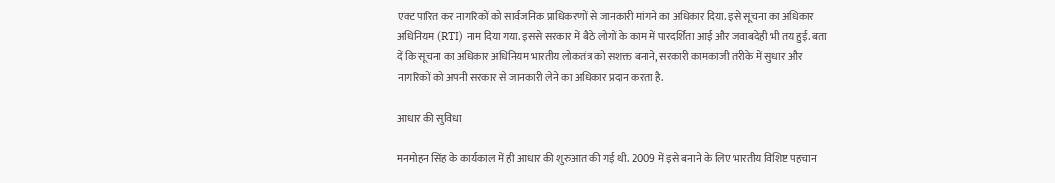एक्ट पारित कर नागरिकों को सार्वजनिक प्राधिकरणों से जानकारी मांगने का अधिकार दिया. इसे सूचना का अधिकार अधिनियम (RTI) नाम दिया गया. इससे सरकार में बैठे लोगों के काम में पारदर्शिता आई और जवाबदेही भी तय हुई. बता दें कि सूचना का अधिकार अधिनियम भारतीय लोकतंत्र को सशक्त बनाने, सरकारी कामकाजी तरीके में सुधार और नागरिकों को अपनी सरकार से जानकारी लेने का अधिकार प्रदान करता है.

आधार की सुविधा

मनमोहन सिंह के कार्यकाल में ही आधार की शुरुआत की गई थी. 2009 में इसे बनाने के लिए भारतीय विशिष्ट पहचान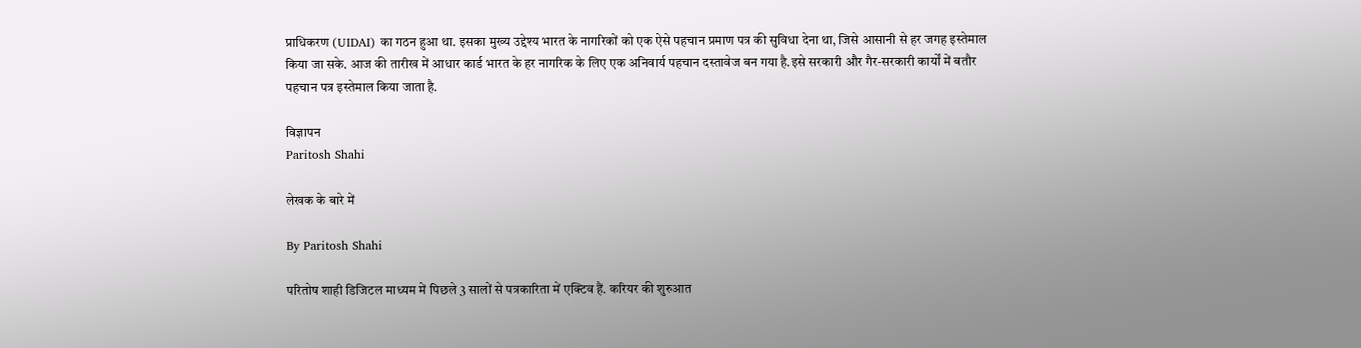प्राधिकरण (UIDAI) का गठन हुआ था. इसका मुख्य उद्देश्य भारत के नागरिकों को एक ऐसे पहचान प्रमाण पत्र की सुविधा देना था, जिसे आसानी से हर जगह इस्तेमाल किया जा सके. आज की तारीख में आधार कार्ड भारत के हर नागरिक के लिए एक अनिवार्य पहचान दस्तावेज बन गया है.इसे सरकारी और गैर-सरकारी कार्यों में बतौर पहचान पत्र इस्तेमाल किया जाता है.

विज्ञापन
Paritosh Shahi

लेखक के बारे में

By Paritosh Shahi

परितोष शाही डिजिटल माध्यम में पिछले 3 सालों से पत्रकारिता में एक्टिव हैं. करियर की शुरुआत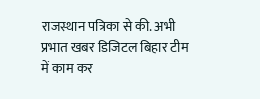राजस्थान पत्रिका से की. अभी प्रभात खबर डिजिटल बिहार टीम में काम कर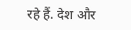रहे हैं. देश और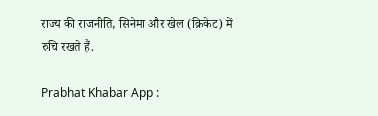राज्य की राजनीति, सिनेमा और खेल (क्रिकेट) में रुचि रखते हैं.

Prabhat Khabar App :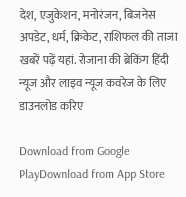देश, एजुकेशन, मनोरंजन, बिजनेस अपडेट, धर्म, क्रिकेट, राशिफल की ताजा खबरें पढ़ें यहां. रोजाना की ब्रेकिंग हिंदी न्यूज और लाइव न्यूज कवरेज के लिए डाउनलोड करिए

Download from Google PlayDownload from App Store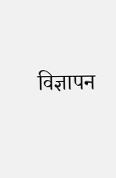विज्ञापन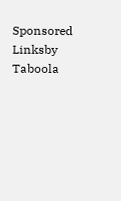Sponsored Linksby Taboola